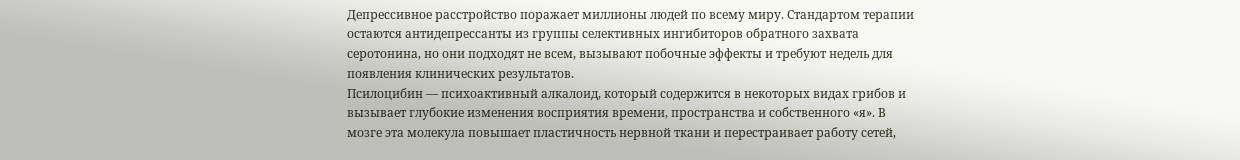Депрессивное расстройство поражает миллионы людей по всему миру. Стандартом терапии остаются антидепрессанты из группы селективных ингибиторов обратного захвата серотонина, но они подходят не всем, вызывают побочные эффекты и требуют недель для появления клинических результатов.
Псилоцибин — психоактивный алкалоид, который содержится в некоторых видах грибов и вызывает глубокие изменения восприятия времени, пространства и собственного «я». В мозге эта молекула повышает пластичность нервной ткани и перестраивает работу сетей,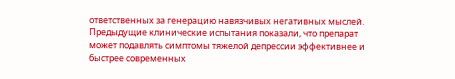ответственных за генерацию навязчивых негативных мыслей.
Предыдущие клинические испытания показали, что препарат может подавлять симптомы тяжелой депрессии эффективнее и быстрее современных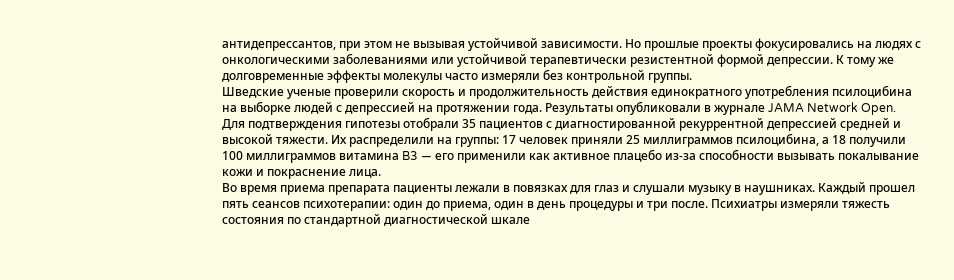антидепрессантов, при этом не вызывая устойчивой зависимости. Но прошлые проекты фокусировались на людях с онкологическими заболеваниями или устойчивой терапевтически резистентной формой депрессии. К тому же долговременные эффекты молекулы часто измеряли без контрольной группы.
Шведские ученые проверили скорость и продолжительность действия единократного употребления псилоцибина на выборке людей с депрессией на протяжении года. Результаты опубликовали в журнале JAMA Network Open.
Для подтверждения гипотезы отобрали 35 пациентов с диагностированной рекуррентной депрессией средней и высокой тяжести. Их распределили на группы: 17 человек приняли 25 миллиграммов псилоцибина, а 18 получили 100 миллиграммов витамина B3 — его применили как активное плацебо из-за способности вызывать покалывание кожи и покраснение лица.
Во время приема препарата пациенты лежали в повязках для глаз и слушали музыку в наушниках. Каждый прошел пять сеансов психотерапии: один до приема, один в день процедуры и три после. Психиатры измеряли тяжесть состояния по стандартной диагностической шкале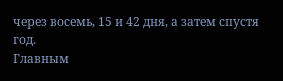через восемь, 15 и 42 дня, а затем спустя год.
Главным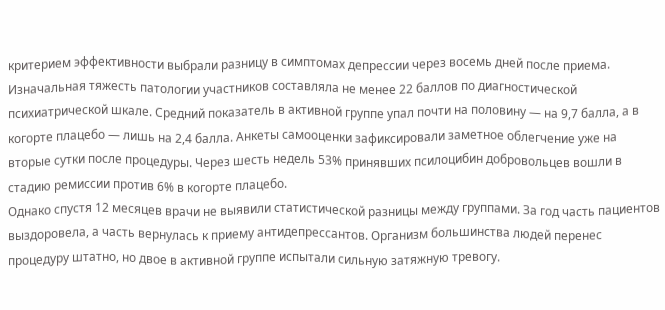критерием эффективности выбрали разницу в симптомах депрессии через восемь дней после приема. Изначальная тяжесть патологии участников составляла не менее 22 баллов по диагностической психиатрической шкале. Средний показатель в активной группе упал почти на половину — на 9,7 балла, а в когорте плацебо — лишь на 2,4 балла. Анкеты самооценки зафиксировали заметное облегчение уже на вторые сутки после процедуры. Через шесть недель 53% принявших псилоцибин добровольцев вошли в стадию ремиссии против 6% в когорте плацебо.
Однако спустя 12 месяцев врачи не выявили статистической разницы между группами. За год часть пациентов выздоровела, а часть вернулась к приему антидепрессантов. Организм большинства людей перенес процедуру штатно, но двое в активной группе испытали сильную затяжную тревогу.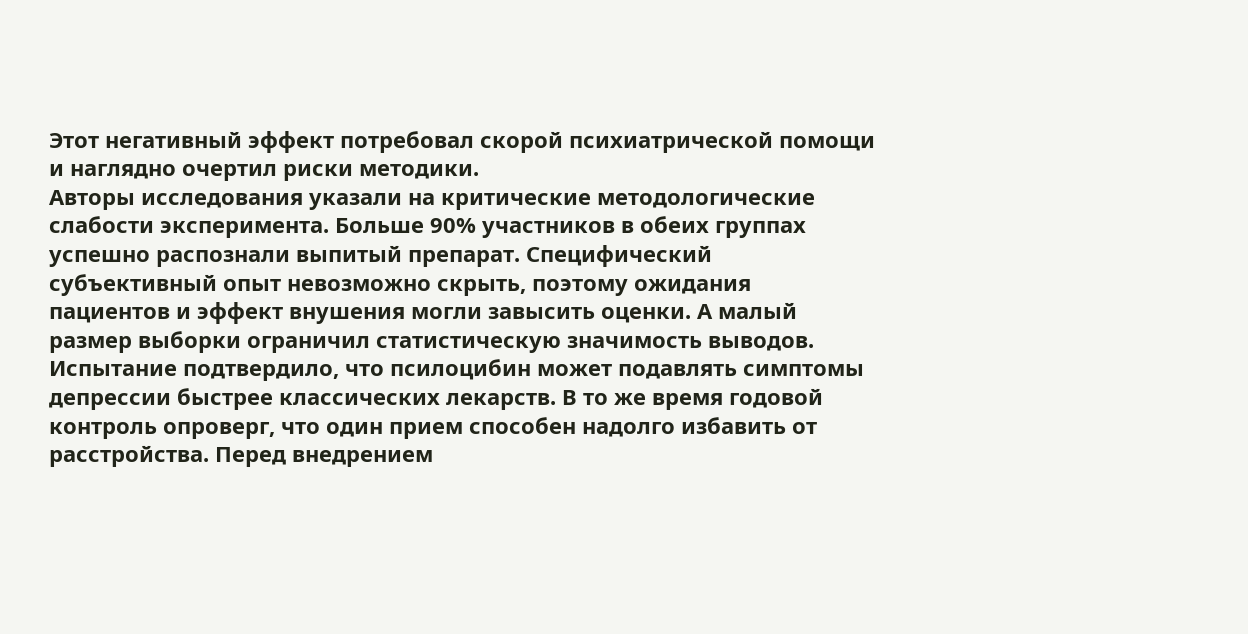Этот негативный эффект потребовал скорой психиатрической помощи и наглядно очертил риски методики.
Авторы исследования указали на критические методологические слабости эксперимента. Больше 90% участников в обеих группах успешно распознали выпитый препарат. Специфический субъективный опыт невозможно скрыть, поэтому ожидания пациентов и эффект внушения могли завысить оценки. А малый размер выборки ограничил статистическую значимость выводов.
Испытание подтвердило, что псилоцибин может подавлять симптомы депрессии быстрее классических лекарств. В то же время годовой контроль опроверг, что один прием способен надолго избавить от расстройства. Перед внедрением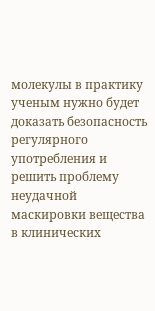молекулы в практику ученым нужно будет доказать безопасность регулярного употребления и решить проблему неудачной маскировки вещества в клинических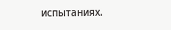испытаниях.